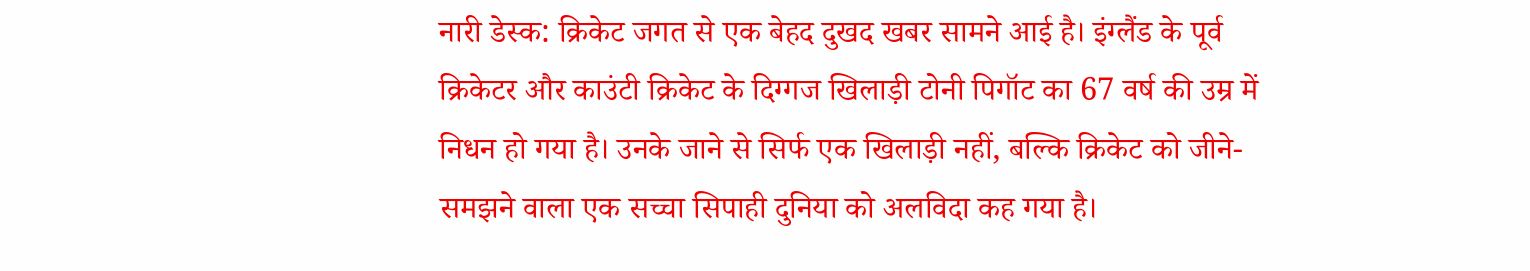नारी डेस्क: क्रिकेट जगत से एक बेहद दुखद खबर सामने आई है। इंग्लैंड के पूर्व क्रिकेटर और काउंटी क्रिकेट के दिग्गज खिलाड़ी टोनी पिगॉट का 67 वर्ष की उम्र में निधन हो गया है। उनके जाने से सिर्फ एक खिलाड़ी नहीं, बल्कि क्रिकेट को जीने-समझने वाला एक सच्चा सिपाही दुनिया को अलविदा कह गया है।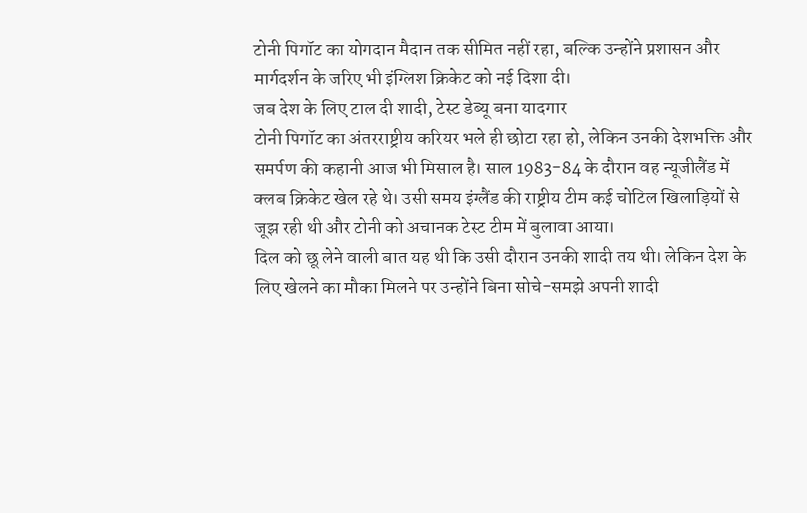टोनी पिगॉट का योगदान मैदान तक सीमित नहीं रहा, बल्कि उन्होंने प्रशासन और मार्गदर्शन के जरिए भी इंग्लिश क्रिकेट को नई दिशा दी।
जब देश के लिए टाल दी शादी, टेस्ट डेब्यू बना यादगार
टोनी पिगॉट का अंतरराष्ट्रीय करियर भले ही छोटा रहा हो, लेकिन उनकी देशभक्ति और समर्पण की कहानी आज भी मिसाल है। साल 1983-84 के दौरान वह न्यूजीलैंड में क्लब क्रिकेट खेल रहे थे। उसी समय इंग्लैंड की राष्ट्रीय टीम कई चोटिल खिलाड़ियों से जूझ रही थी और टोनी को अचानक टेस्ट टीम में बुलावा आया।
दिल को छू लेने वाली बात यह थी कि उसी दौरान उनकी शादी तय थी। लेकिन देश के लिए खेलने का मौका मिलने पर उन्होंने बिना सोचे-समझे अपनी शादी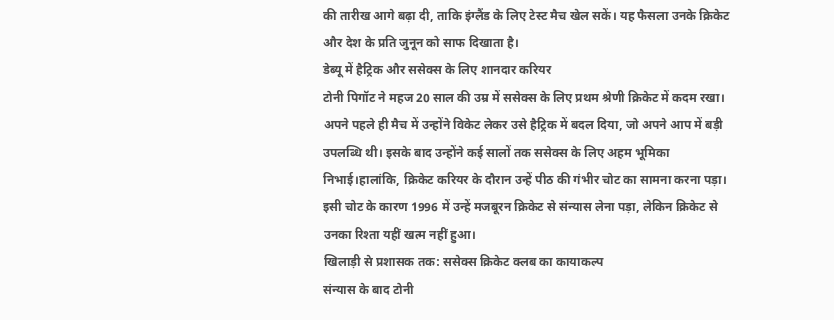की तारीख आगे बढ़ा दी, ताकि इंग्लैंड के लिए टेस्ट मैच खेल सकें। यह फैसला उनके क्रिकेट और देश के प्रति जुनून को साफ दिखाता है।
डेब्यू में हैट्रिक और ससेक्स के लिए शानदार करियर
टोनी पिगॉट ने महज 20 साल की उम्र में ससेक्स के लिए प्रथम श्रेणी क्रिकेट में कदम रखा। अपने पहले ही मैच में उन्होंने विकेट लेकर उसे हैट्रिक में बदल दिया, जो अपने आप में बड़ी उपलब्धि थी। इसके बाद उन्होंने कई सालों तक ससेक्स के लिए अहम भूमिका निभाई।हालांकि, क्रिकेट करियर के दौरान उन्हें पीठ की गंभीर चोट का सामना करना पड़ा। इसी चोट के कारण 1996 में उन्हें मजबूरन क्रिकेट से संन्यास लेना पड़ा, लेकिन क्रिकेट से उनका रिश्ता यहीं खत्म नहीं हुआ।
खिलाड़ी से प्रशासक तक: ससेक्स क्रिकेट क्लब का कायाकल्प
संन्यास के बाद टोनी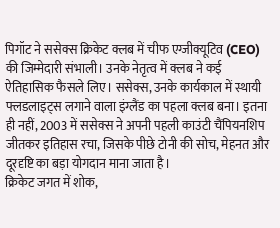पिगॉट ने ससेक्स क्रिकेट क्लब में चीफ एग्जीक्यूटिव (CEO) की जिम्मेदारी संभाली। उनके नेतृत्व में क्लब ने कई ऐतिहासिक फैसले लिए। ससेक्स, उनके कार्यकाल में स्थायी फ्लडलाइट्स लगाने वाला इंग्लैंड का पहला क्लब बना। इतना ही नहीं, 2003 में ससेक्स ने अपनी पहली काउंटी चैंपियनशिप जीतकर इतिहास रचा, जिसके पीछे टोनी की सोच, मेहनत और दूरदृष्टि का बड़ा योगदान माना जाता है।
क्रिकेट जगत में शोक,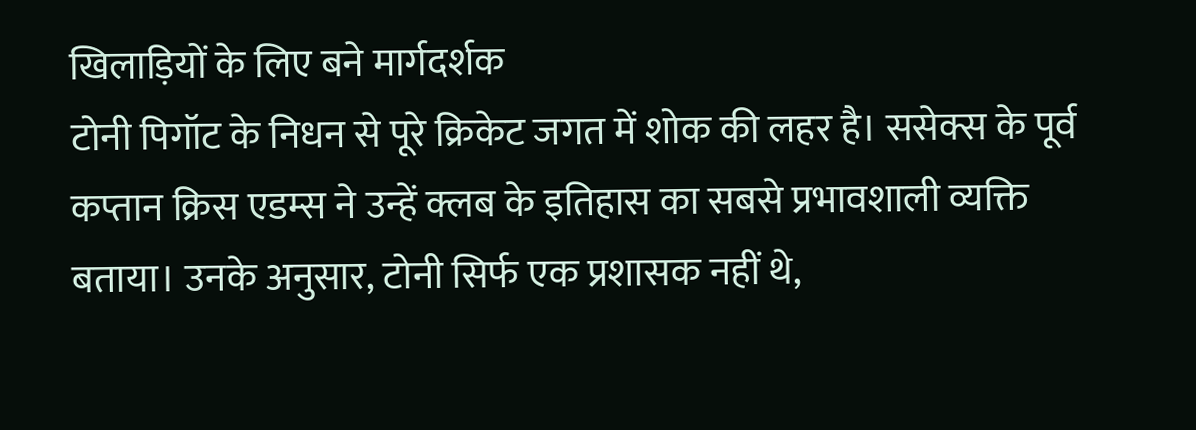खिलाड़ियों के लिए बने मार्गदर्शक
टोनी पिगॉट के निधन से पूरे क्रिकेट जगत में शोक की लहर है। ससेक्स के पूर्व कप्तान क्रिस एडम्स ने उन्हें क्लब के इतिहास का सबसे प्रभावशाली व्यक्ति बताया। उनके अनुसार, टोनी सिर्फ एक प्रशासक नहीं थे,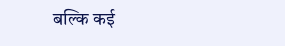बल्कि कई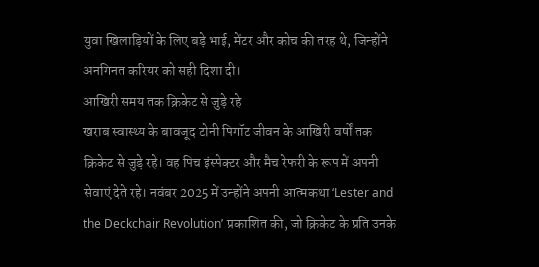युवा खिलाड़ियों के लिए बड़े भाई, मेंटर और कोच की तरह थे, जिन्होंने अनगिनत करियर को सही दिशा दी।
आखिरी समय तक क्रिकेट से जुड़े रहे
खराब स्वास्थ्य के बावजूद टोनी पिगॉट जीवन के आखिरी वर्षों तक क्रिकेट से जुड़े रहे। वह पिच इंस्पेक्टर और मैच रेफरी के रूप में अपनी सेवाएं देते रहे। नवंबर 2025 में उन्होंने अपनी आत्मकथा ‘Lester and the Deckchair Revolution’ प्रकाशित की, जो क्रिकेट के प्रति उनके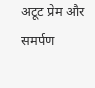अटूट प्रेम और समर्पण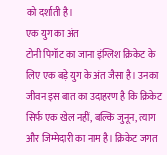को दर्शाती है।
एक युग का अंत
टोनी पिगॉट का जाना इंग्लिश क्रिकेट के लिए एक बड़े युग के अंत जैसा है। उनका जीवन इस बात का उदाहरण है कि क्रिकेट सिर्फ एक खेल नहीं, बल्कि जुनून, त्याग और जिम्मेदारी का नाम है। क्रिकेट जगत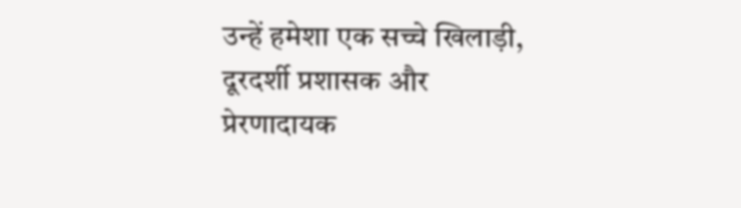उन्हें हमेशा एक सच्चे खिलाड़ी, दूरदर्शी प्रशासक और प्रेरणादायक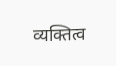व्यक्तित्व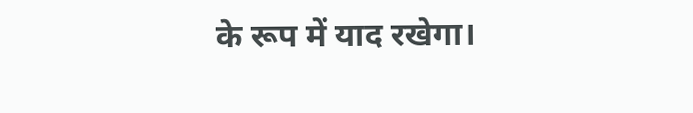के रूप में याद रखेगा।